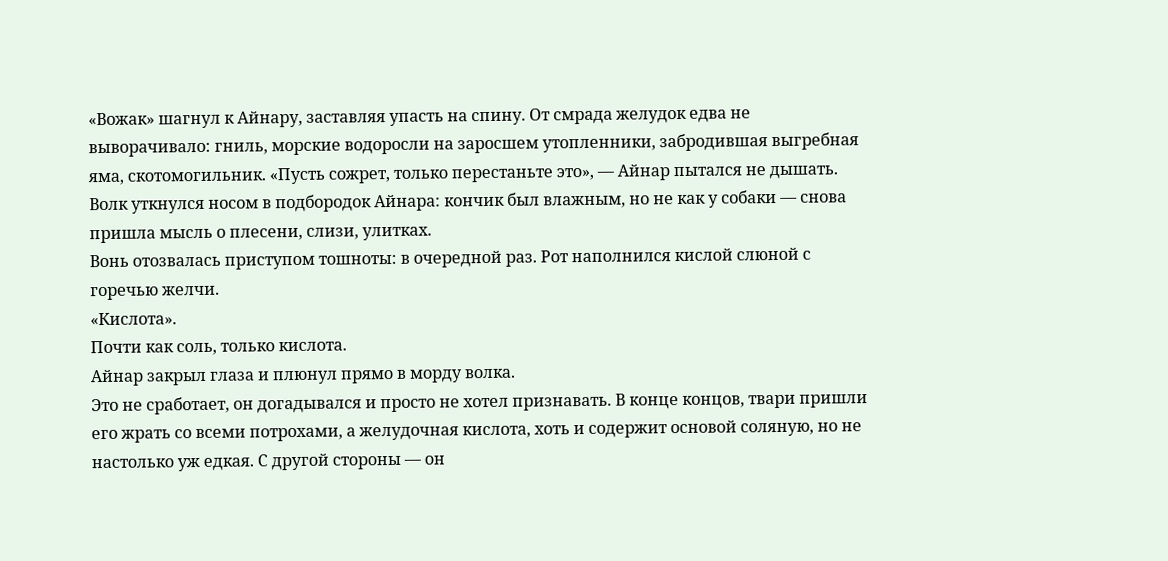«Вожак» шагнул к Айнару, заставляя упасть на спину. От смрада желудок едва не выворачивало: гниль, морские водоросли на заросшем утопленники, забродившая выгребная яма, скотомогильник. «Пусть сожрет, только перестаньте это», — Айнар пытался не дышать. Волк уткнулся носом в подбородок Айнара: кончик был влажным, но не как у собаки — снова пришла мысль о плесени, слизи, улитках.
Вонь отозвалась приступом тошноты: в очередной раз. Рот наполнился кислой слюной с горечью желчи.
«Кислота».
Почти как соль, только кислота.
Айнар закрыл глаза и плюнул прямо в морду волка.
Это не сработает, он догадывался и просто не хотел признавать. В конце концов, твари пришли его жрать со всеми потрохами, а желудочная кислота, хоть и содержит основой соляную, но не настолько уж едкая. С другой стороны — он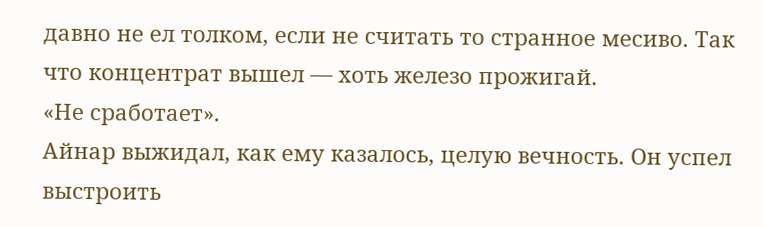давно не ел толком, если не считать то странное месиво. Так что концентрат вышел — хоть железо прожигай.
«Не сработает».
Айнар выжидал, как ему казалось, целую вечность. Он успел выстроить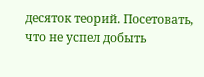десяток теорий. Посетовать, что не успел добыть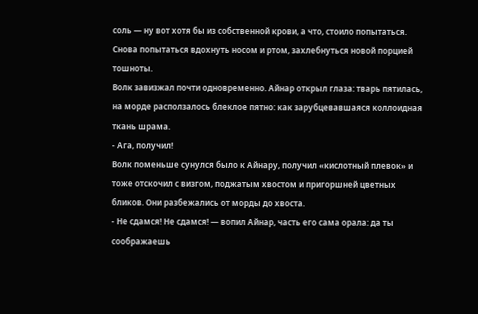соль — ну вот хотя бы из собственной крови, а что, стоило попытаться. Снова попытаться вдохнуть носом и ртом, захлебнуться новой порцией тошноты.
Волк завизжал почти одновременно. Айнар открыл глаза: тварь пятилась, на морде расползалось блеклое пятно: как зарубцевавшаяся коллоидная ткань шрама.
- Ага, получил!
Волк поменьше сунулся было к Айнару, получил «кислотный плевок» и тоже отскочил с визгом, поджатым хвостом и пригоршней цветных бликов. Они разбежались от морды до хвоста.
- Не сдамся! Не сдамся! — вопил Айнар, часть его сама орала: да ты соображаешь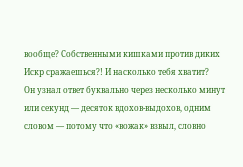вообще? Собственными кишками против диких Искр сражаешься?! И насколько тебя хватит?
Он узнал ответ буквально через несколько минут или секунд — десяток вдохов-выдохов, одним словом — потому что «вожак» взвыл, словно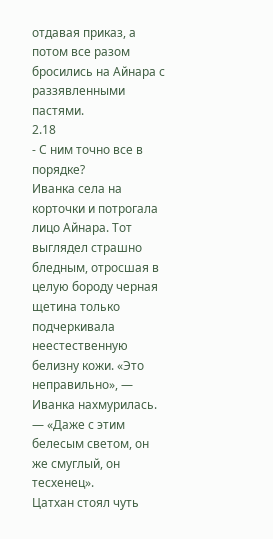отдавая приказ, а потом все разом бросились на Айнара с раззявленными пастями.
2.18
- С ним точно все в порядке?
Иванка села на корточки и потрогала лицо Айнара. Тот выглядел страшно бледным, отросшая в целую бороду черная щетина только подчеркивала неестественную белизну кожи. «Это неправильно», — Иванка нахмурилась. — «Даже с этим белесым светом, он же смуглый, он тесхенец».
Цатхан стоял чуть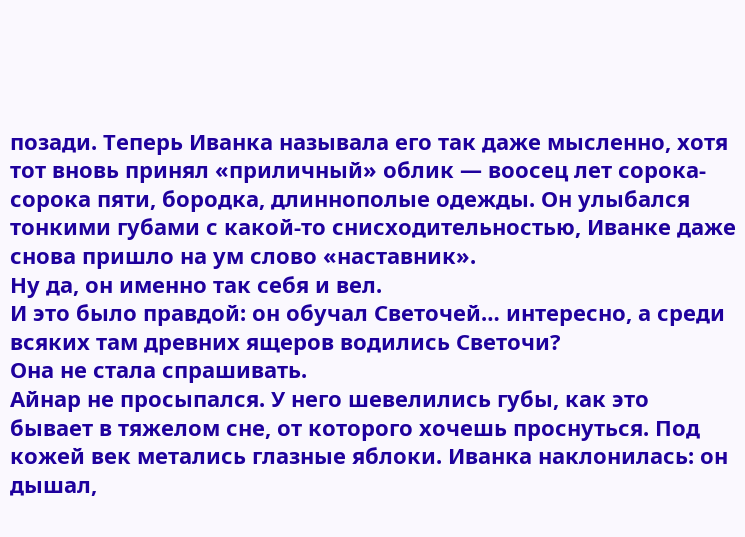позади. Теперь Иванка называла его так даже мысленно, хотя тот вновь принял «приличный» облик — воосец лет сорока-сорока пяти, бородка, длиннополые одежды. Он улыбался тонкими губами с какой-то снисходительностью, Иванке даже снова пришло на ум слово «наставник».
Ну да, он именно так себя и вел.
И это было правдой: он обучал Светочей… интересно, а среди всяких там древних ящеров водились Светочи?
Она не стала спрашивать.
Айнар не просыпался. У него шевелились губы, как это бывает в тяжелом сне, от которого хочешь проснуться. Под кожей век метались глазные яблоки. Иванка наклонилась: он дышал,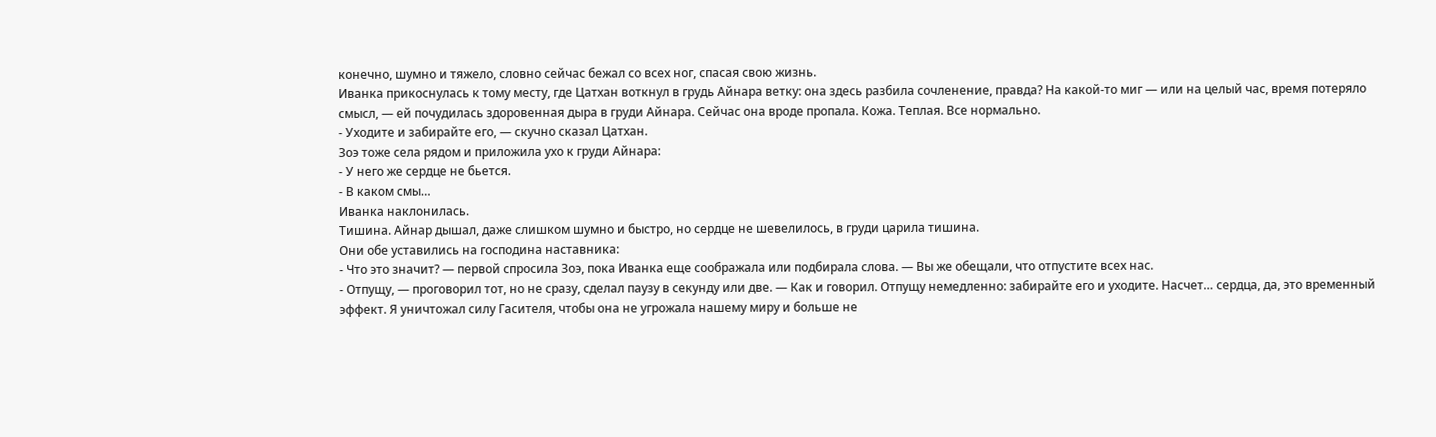конечно, шумно и тяжело, словно сейчас бежал со всех ног, спасая свою жизнь.
Иванка прикоснулась к тому месту, где Цатхан воткнул в грудь Айнара ветку: она здесь разбила сочленение, правда? На какой-то миг — или на целый час, время потеряло смысл, — ей почудилась здоровенная дыра в груди Айнара. Сейчас она вроде пропала. Кожа. Теплая. Все нормально.
- Уходите и забирайте его, — скучно сказал Цатхан.
Зоэ тоже села рядом и приложила ухо к груди Айнара:
- У него же сердце не бьется.
- В каком смы…
Иванка наклонилась.
Тишина. Айнар дышал, даже слишком шумно и быстро, но сердце не шевелилось, в груди царила тишина.
Они обе уставились на господина наставника:
- Что это значит? — первой спросила Зоэ, пока Иванка еще соображала или подбирала слова. — Вы же обещали, что отпустите всех нас.
- Отпущу, — проговорил тот, но не сразу, сделал паузу в секунду или две. — Как и говорил. Отпущу немедленно: забирайте его и уходите. Насчет… сердца, да, это временный эффект. Я уничтожал силу Гасителя, чтобы она не угрожала нашему миру и больше не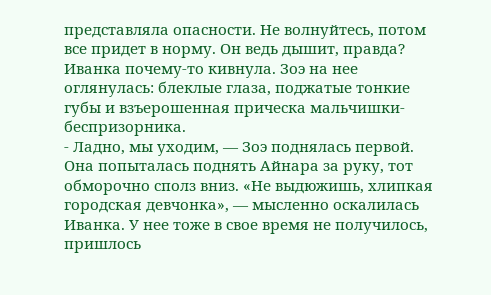представляла опасности. Не волнуйтесь, потом все придет в норму. Он ведь дышит, правда?
Иванка почему-то кивнула. Зоэ на нее оглянулась: блеклые глаза, поджатые тонкие губы и взъерошенная прическа мальчишки-беспризорника.
- Ладно, мы уходим, — Зоэ поднялась первой. Она попыталась поднять Айнара за руку, тот обморочно сполз вниз. «Не выдюжишь, хлипкая городская девчонка», — мысленно оскалилась Иванка. У нее тоже в свое время не получилось, пришлось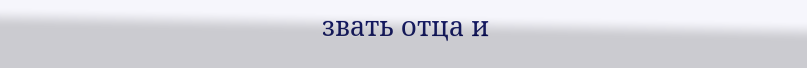звать отца и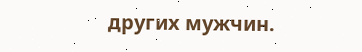других мужчин.